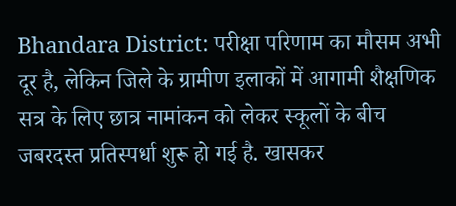Bhandara District: परीक्षा परिणाम का मौसम अभी दूर है, लेकिन जिले के ग्रामीण इलाकों में आगामी शैक्षणिक सत्र के लिए छात्र नामांकन को लेकर स्कूलों के बीच जबरदस्त प्रतिस्पर्धा शुरू हो गई है. खासकर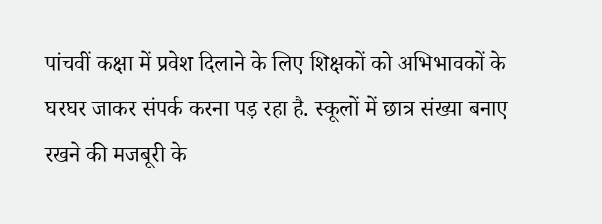पांचवीं कक्षा में प्रवेश दिलाने के लिए शिक्षकों को अभिभावकों के घरघर जाकर संपर्क करना पड़ रहा है. स्कूलों में छात्र संख्या बनाए रखने की मजबूरी के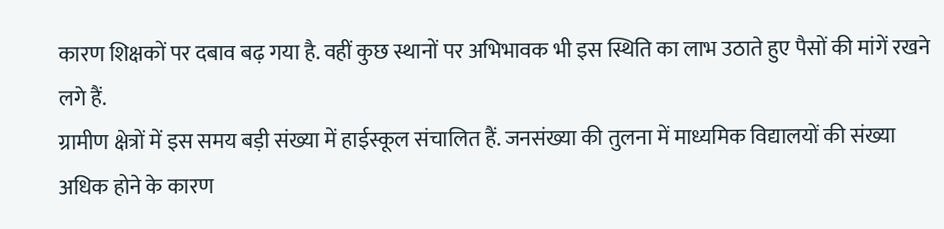कारण शिक्षकों पर दबाव बढ़ गया है. वहीं कुछ स्थानों पर अभिभावक भी इस स्थिति का लाभ उठाते हुए पैसों की मांगें रखने लगे हैं.
ग्रामीण क्षेत्रों में इस समय बड़ी संख्या में हाईस्कूल संचालित हैं. जनसंख्या की तुलना में माध्यमिक विद्यालयों की संख्या अधिक होने के कारण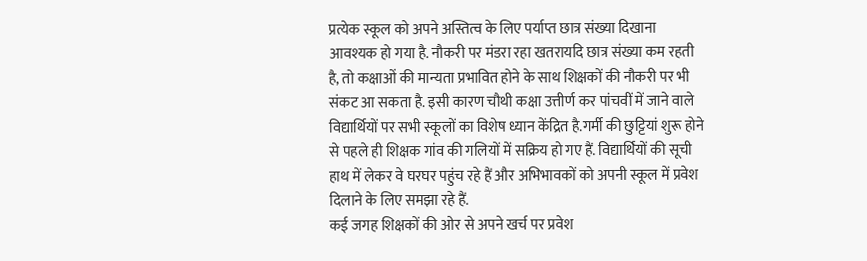प्रत्येक स्कूल को अपने अस्तित्व के लिए पर्याप्त छात्र संख्या दिखाना आवश्यक हो गया है. नौकरी पर मंडरा रहा खतरायदि छात्र संख्या कम रहती है, तो कक्षाओं की मान्यता प्रभावित होने के साथ शिक्षकों की नौकरी पर भी संकट आ सकता है. इसी कारण चौथी कक्षा उत्तीर्ण कर पांचवीं में जाने वाले विद्यार्थियों पर सभी स्कूलों का विशेष ध्यान केंद्रित है.गर्मी की छुट्टियां शुरू होने से पहले ही शिक्षक गांव की गलियों में सक्रिय हो गए हैं. विद्यार्थियों की सूची हाथ में लेकर वे घरघर पहुंच रहे हैं और अभिभावकों को अपनी स्कूल में प्रवेश दिलाने के लिए समझा रहे हैं.
कई जगह शिक्षकों की ओर से अपने खर्च पर प्रवेश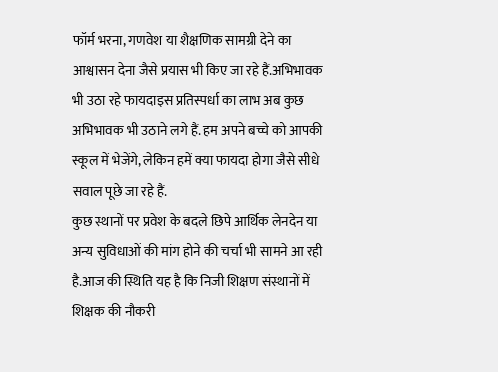फॉर्म भरना, गणवेश या शैक्षणिक सामग्री देने का आश्वासन देना जैसे प्रयास भी किए जा रहे हैं.अभिभावक भी उठा रहे फायदाइस प्रतिस्पर्धा का लाभ अब कुछ अभिभावक भी उठाने लगे हैं. हम अपने बच्चे को आपकी स्कूल में भेजेंगे, लेकिन हमें क्या फायदा होगा जैसे सीधे सवाल पूछे जा रहे हैं.
कुछ स्थानों पर प्रवेश के बदले छिपे आर्थिक लेनदेन या अन्य सुविधाओं की मांग होने की चर्चा भी सामने आ रही है.आज की स्थिति यह है कि निजी शिक्षण संस्थानों में शिक्षक की नौकरी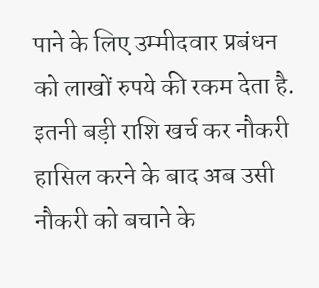पाने के लिए उम्मीदवार प्रबंधन को लाखों रुपये की रकम देता है. इतनी बड़ी राशि खर्च कर नौकरी हासिल करने के बाद अब उसी नौकरी को बचाने के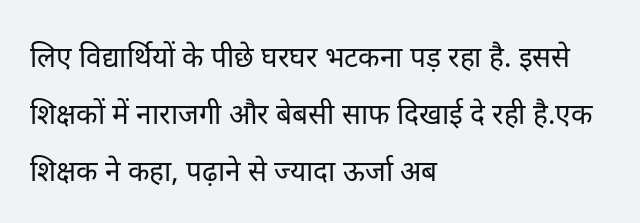लिए विद्यार्थियों के पीछे घरघर भटकना पड़ रहा है. इससे शिक्षकों में नाराजगी और बेबसी साफ दिखाई दे रही है.एक शिक्षक ने कहा, पढ़ाने से ज्यादा ऊर्जा अब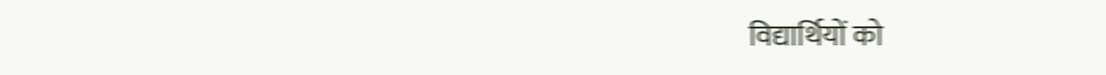विद्यार्थियों को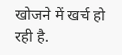खोजने में खर्च हो रही है.